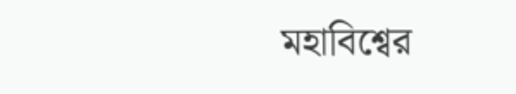মহাবিশ্বের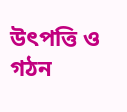উৎপত্তি ও গঠন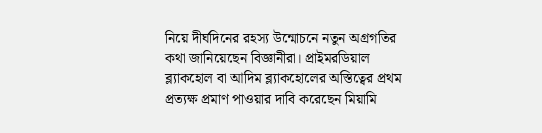নিয়ে দীর্ঘদিনের রহস্য উন্মোচনে নতুন অগ্রগতির কথা জানিয়েছেন বিজ্ঞানীরা। প্রাইমরডিয়াল ব্ল্যাকহোল বা আদিম ব্ল্যাকহোলের অস্তিত্বের প্রথম প্রত্যক্ষ প্রমাণ পাওয়ার দাবি করেছেন মিয়ামি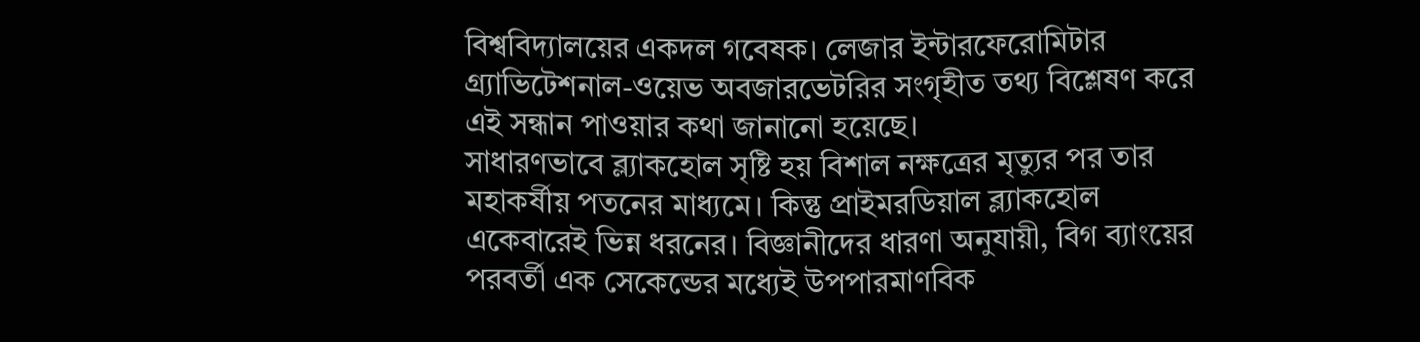বিশ্ববিদ্যালয়ের একদল গবেষক। লেজার ইন্টারফেরোমিটার গ্র্যাভিটেশনাল-ওয়েভ অবজারভেটরির সংগৃহীত তথ্য বিশ্লেষণ করে এই সন্ধান পাওয়ার কথা জানানো হয়েছে।
সাধারণভাবে ব্ল্যাকহোল সৃষ্টি হয় বিশাল নক্ষত্রের মৃত্যুর পর তার মহাকর্ষীয় পতনের মাধ্যমে। কিন্তু প্রাইমরডিয়াল ব্ল্যাকহোল একেবারেই ভিন্ন ধরনের। বিজ্ঞানীদের ধারণা অনুযায়ী, বিগ ব্যাংয়ের পরবর্তী এক সেকেন্ডের মধ্যেই উপপারমাণবিক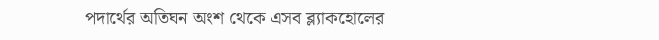পদার্থের অতিঘন অংশ থেকে এসব ব্ল্যাকহোলের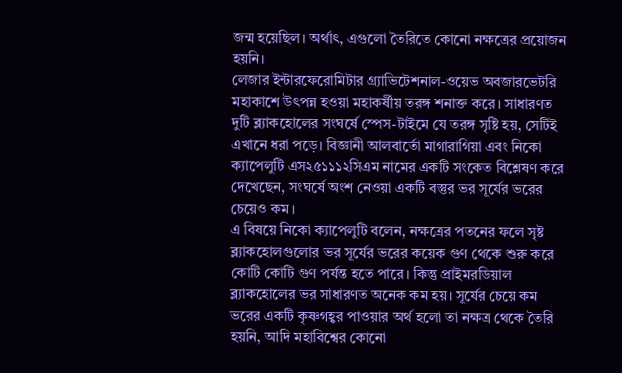জন্ম হয়েছিল। অর্থাৎ, এগুলো তৈরিতে কোনো নক্ষত্রের প্রয়োজন হয়নি।
লেজার ইন্টারফেরোমিটার গ্র্যাভিটেশনাল-ওয়েভ অবজারভেটরি মহাকাশে উৎপন্ন হওয়া মহাকর্ষীয় তরঙ্গ শনাক্ত করে। সাধারণত দুটি ব্ল্যাকহোলের সংঘর্ষে স্পেস-টাইমে যে তরঙ্গ সৃষ্টি হয়, সেটিই এখানে ধরা পড়ে। বিজ্ঞানী আলবার্তো মাগারাগিয়া এবং নিকো ক্যাপেলুটি এস২৫১১১২সিএম নামের একটি সংকেত বিশ্লেষণ করে দেখেছেন, সংঘর্ষে অংশ নেওয়া একটি বস্তুর ভর সূর্যের ভরের চেয়েও কম।
এ বিষয়ে নিকো ক্যাপেলুটি বলেন, নক্ষত্রের পতনের ফলে সৃষ্ট ব্ল্যাকহোলগুলোর ভর সূর্যের ভরের কয়েক গুণ থেকে শুরু করে কোটি কোটি গুণ পর্যন্ত হতে পারে। কিন্তু প্রাইমরডিয়াল ব্ল্যাকহোলের ভর সাধারণত অনেক কম হয়। সূর্যের চেয়ে কম ভরের একটি কৃষ্ণগহ্বর পাওয়ার অর্থ হলো তা নক্ষত্র থেকে তৈরি হয়নি, আদি মহাবিশ্বের কোনো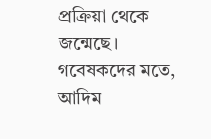প্রক্রিয়া থেকে জন্মেছে।
গবেষকদের মতে, আদিম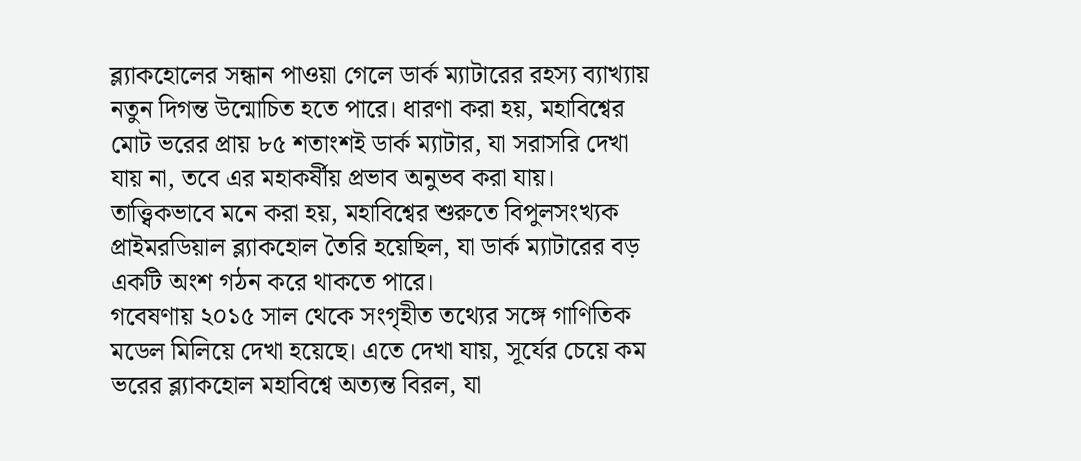ব্ল্যাকহোলের সন্ধান পাওয়া গেলে ডার্ক ম্যাটারের রহস্য ব্যাখ্যায় নতুন দিগন্ত উন্মোচিত হতে পারে। ধারণা করা হয়, মহাবিশ্বের মোট ভরের প্রায় ৮৫ শতাংশই ডার্ক ম্যাটার, যা সরাসরি দেখা যায় না, তবে এর মহাকর্ষীয় প্রভাব অনুভব করা যায়। তাত্ত্বিকভাবে মনে করা হয়, মহাবিশ্বের শুরুতে বিপুলসংখ্যক প্রাইমরডিয়াল ব্ল্যাকহোল তৈরি হয়েছিল, যা ডার্ক ম্যাটারের বড় একটি অংশ গঠন করে থাকতে পারে।
গবেষণায় ২০১৫ সাল থেকে সংগৃহীত তথ্যের সঙ্গে গাণিতিক মডেল মিলিয়ে দেখা হয়েছে। এতে দেখা যায়, সূর্যের চেয়ে কম ভরের ব্ল্যাকহোল মহাবিশ্বে অত্যন্ত বিরল, যা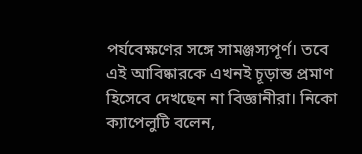পর্যবেক্ষণের সঙ্গে সামঞ্জস্যপূর্ণ। তবে এই আবিষ্কারকে এখনই চূড়ান্ত প্রমাণ হিসেবে দেখছেন না বিজ্ঞানীরা। নিকো ক্যাপেলুটি বলেন,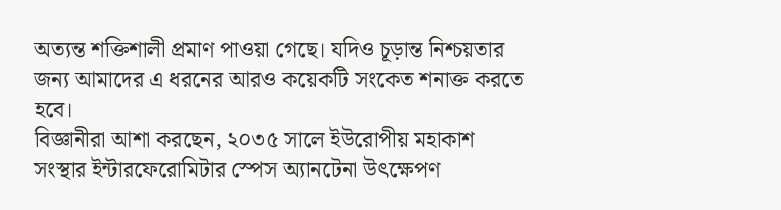অত্যন্ত শক্তিশালী প্রমাণ পাওয়া গেছে। যদিও চূড়ান্ত নিশ্চয়তার জন্য আমাদের এ ধরনের আরও কয়েকটি সংকেত শনাক্ত করতে হবে।
বিজ্ঞানীরা আশা করছেন, ২০৩৫ সালে ইউরোপীয় মহাকাশ সংস্থার ইন্টারফেরোমিটার স্পেস অ্যানটেনা উৎক্ষেপণ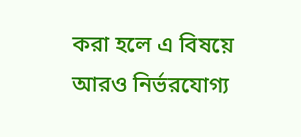করা হলে এ বিষয়ে আরও নির্ভরযোগ্য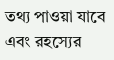তথ্য পাওয়া যাবে এবং রহস্যের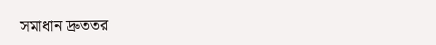সমাধান দ্রুততর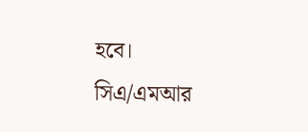হবে।
সিএ/এমআর